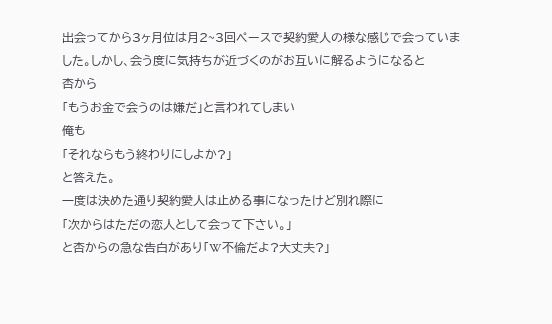出会ってから3ヶ月位は月2~3回ペースで契約愛人の様な感じで会っていました。しかし、会う度に気持ちが近づくのがお互いに解るようになると
杏から
「もうお金で会うのは嫌だ」と言われてしまい
俺も
「それならもう終わりにしよか?」
と答えた。
一度は決めた通り契約愛人は止める事になったけど別れ際に
「次からはただの恋人として会って下さい。」
と杏からの急な告白があり「W不倫だよ?大丈夫?」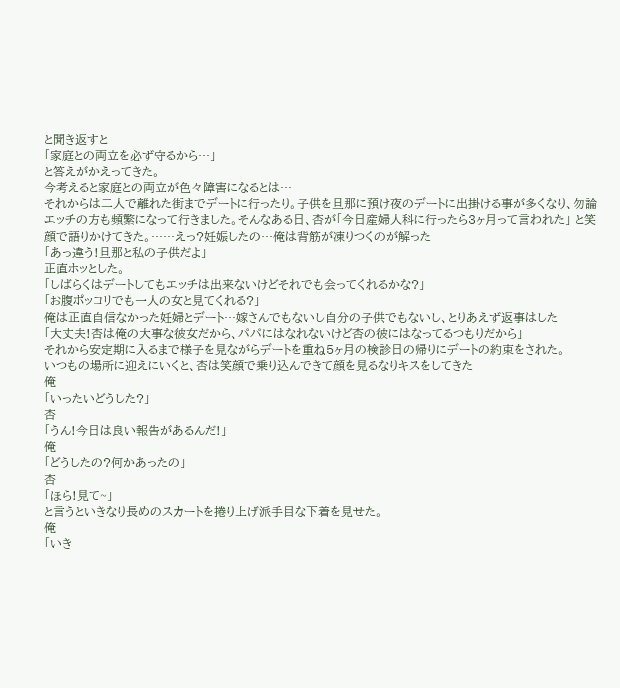と聞き返すと
「家庭との両立を必ず守るから…」
と答えがかえってきた。
今考えると家庭との両立が色々障害になるとは…
それからは二人で離れた街までデートに行ったり。子供を旦那に預け夜のデートに出掛ける事が多くなり、勿論エッチの方も頻繁になって行きました。そんなある日、杏が「今日産婦人科に行ったら3ヶ月って言われた」 と笑顔で語りかけてきた。……えっ?妊娠したの…俺は背筋が凍りつくのが解った
「あっ違う!旦那と私の子供だよ」
正直ホッとした。
「しばらくはデートしてもエッチは出来ないけどそれでも会ってくれるかな?」
「お腹ポッコリでも一人の女と見てくれる?」
俺は正直自信なかった妊婦とデート…嫁さんでもないし自分の子供でもないし、とりあえず返事はした
「大丈夫!杏は俺の大事な彼女だから、パパにはなれないけど杏の彼にはなってるつもりだから」
それから安定期に入るまで様子を見ながらデートを重ね5ヶ月の検診日の帰りにデートの約束をされた。
いつもの場所に迎えにいくと、杏は笑顔で乗り込んできて顔を見るなりキスをしてきた
俺
「いったいどうした?」
杏
「うん!今日は良い報告があるんだ!」
俺
「どうしたの?何かあったの」
杏
「ほら!見て~」
と言うといきなり長めのスカートを捲り上げ派手目な下着を見せた。
俺
「いき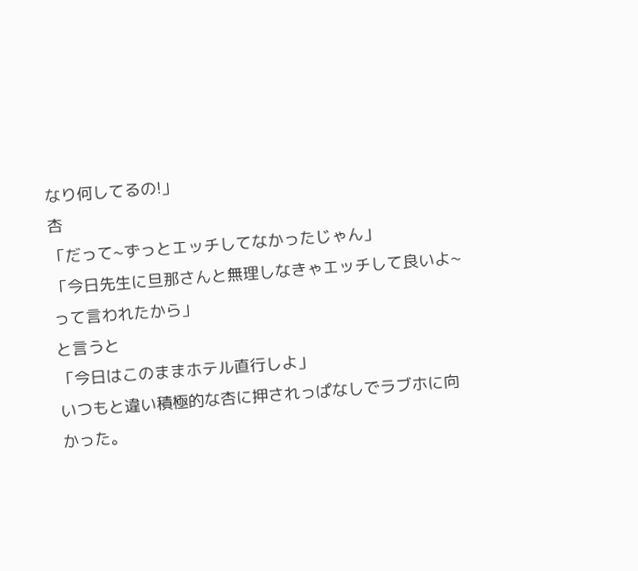なり何してるの!」
杏
「だって~ずっとエッチしてなかったじゃん」
「今日先生に旦那さんと無理しなきゃエッチして良いよ~って言われたから」
と言うと
「今日はこのままホテル直行しよ」
いつもと違い積極的な杏に押されっぱなしでラブホに向かった。